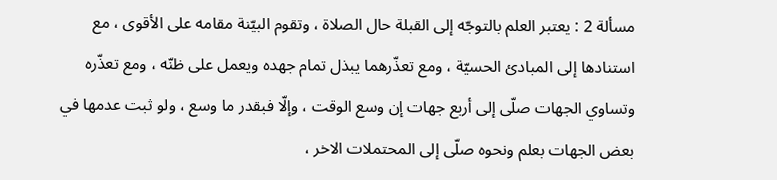مسألة 2 : يعتبر العلم بالتوجّه إلى القبلة حال الصلاة ، وتقوم البيّنة مقامه على الأقوى ، مع استنادها إلى المبادئ الحسيّة ، ومع تعذّرهما يبذل تمام جهده ويعمل على ظنّه ، ومع تعذّره وتساوي الجهات صلّى إلى أربع جهات إن وسع الوقت ، وإلّا فبقدر ما وسع ، ولو ثبت عدمها في بعض الجهات بعلم ونحوه صلّى إلى المحتملات الاخر ،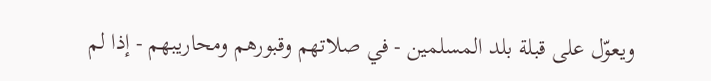ويعوّل على قبلة بلد المسلمين - في صلاتهم وقبورهم ومحاريبهم - إذا لم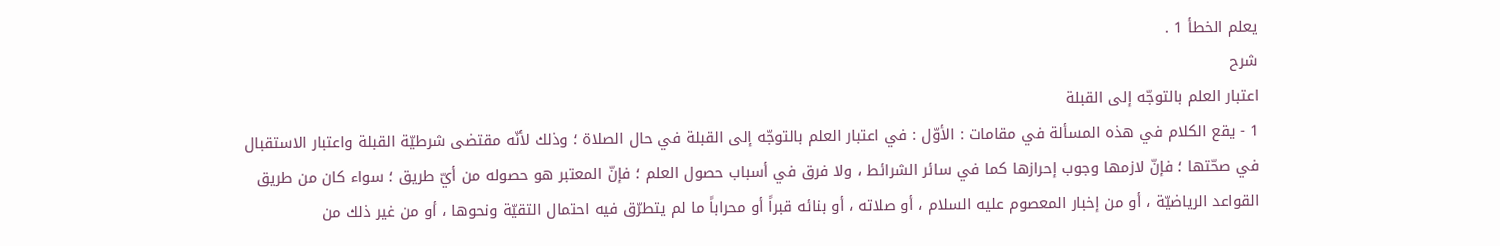يعلم الخطأ 1 .
شرح
اعتبار العلم بالتوجّه إلى القبلة
1 - يقع الكلام في هذه المسألة في مقامات : الأوّل : في اعتبار العلم بالتوجّه إلى القبلة في حال الصلاة ؛ وذلك لأنّه مقتضى شرطيّة القبلة واعتبار الاستقبال في صحّتها ؛ فإنّ لازمها وجوب إحرازها كما في سائر الشرائط ، ولا فرق في أسباب حصول العلم ؛ فإنّ المعتبر هو حصوله من أيّ طريق ؛ سواء كان من طريق القواعد الرياضيّة ، أو من إخبار المعصوم عليه السلام ، أو صلاته ، أو بنائه قبراً أو محراباً ما لم يتطرّق فيه احتمال التقيّة ونحوها ، أو من غير ذلك من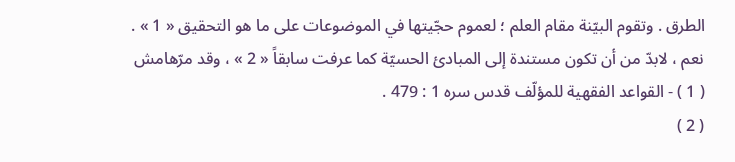الطرق . وتقوم البيّنة مقام العلم ؛ لعموم حجّيتها في الموضوعات على ما هو التحقيق « 1 » . نعم ، لابدّ من أن تكون مستندة إلى المبادئ الحسيّة كما عرفت سابقاً « 2 » ، وقد مرّهامش
( 1 ) - القواعد الفقهية للمؤلّف قدس سره 1 : 479 .
( 2 )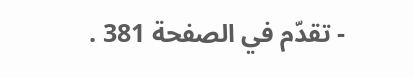- تقدّم في الصفحة 381 .